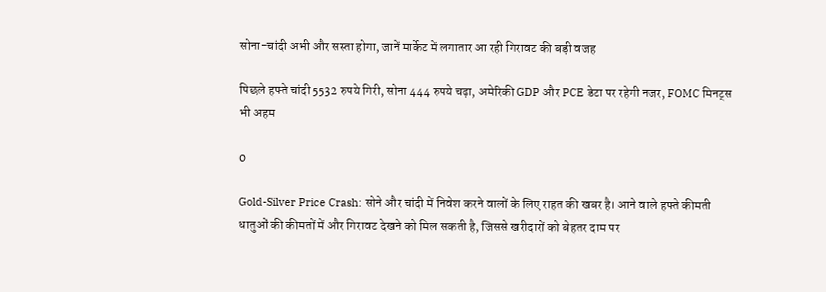सोना-चांदी अभी और सस्ता होगा, जानें मार्केट में लगातार आ रही गिरावट की बड़ी वजह

पिछले हफ्ते चांदी 5532 रुपये गिरी, सोना 444 रुपये चढ़ा, अमेरिकी GDP और PCE डेटा पर रहेगी नजर, FOMC मिनट्स भी अहम

0

Gold-Silver Price Crash: सोने और चांदी में निवेश करने वालों के लिए राहत की खबर है। आने वाले हफ्ते कीमती धातुओं की कीमतों में और गिरावट देखने को मिल सकती है, जिससे खरीदारों को बेहतर दाम पर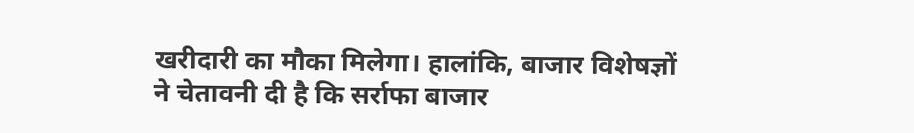खरीदारी का मौका मिलेगा। हालांकि, बाजार विशेषज्ञों ने चेतावनी दी है कि सर्राफा बाजार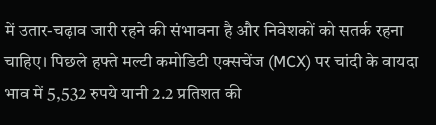में उतार-चढ़ाव जारी रहने की संभावना है और निवेशकों को सतर्क रहना चाहिए। पिछले हफ्ते मल्टी कमोडिटी एक्सचेंज (MCX) पर चांदी के वायदा भाव में 5,532 रुपये यानी 2.2 प्रतिशत की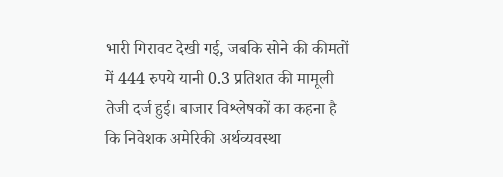भारी गिरावट देखी गई, जबकि सोने की कीमतों में 444 रुपये यानी 0.3 प्रतिशत की मामूली तेजी दर्ज हुई। बाजार विश्लेषकों का कहना है कि निवेशक अमेरिकी अर्थव्यवस्था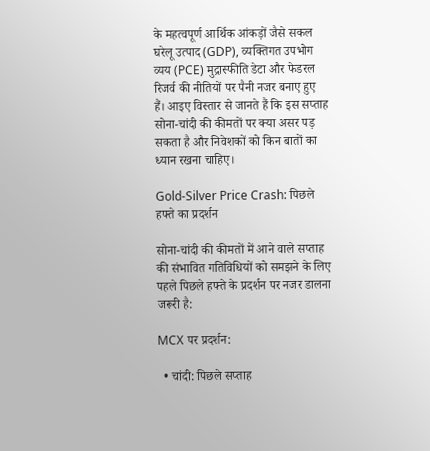के महत्वपूर्ण आर्थिक आंकड़ों जैसे सकल घरेलू उत्पाद (GDP), व्यक्तिगत उपभोग व्यय (PCE) मुद्रास्फीति डेटा और फेडरल रिजर्व की नीतियों पर पैनी नजर बनाए हुए हैं। आइए विस्तार से जानते हैं कि इस सप्ताह सोना-चांदी की कीमतों पर क्या असर पड़ सकता है और निवेशकों को किन बातों का ध्यान रखना चाहिए।

Gold-Silver Price Crash: पिछले हफ्ते का प्रदर्शन

सोना-चांदी की कीमतों में आने वाले सप्ताह की संभावित गतिविधियों को समझने के लिए पहले पिछले हफ्ते के प्रदर्शन पर नजर डालना जरूरी है:

MCX पर प्रदर्शन:

  • चांदी: पिछले सप्ताह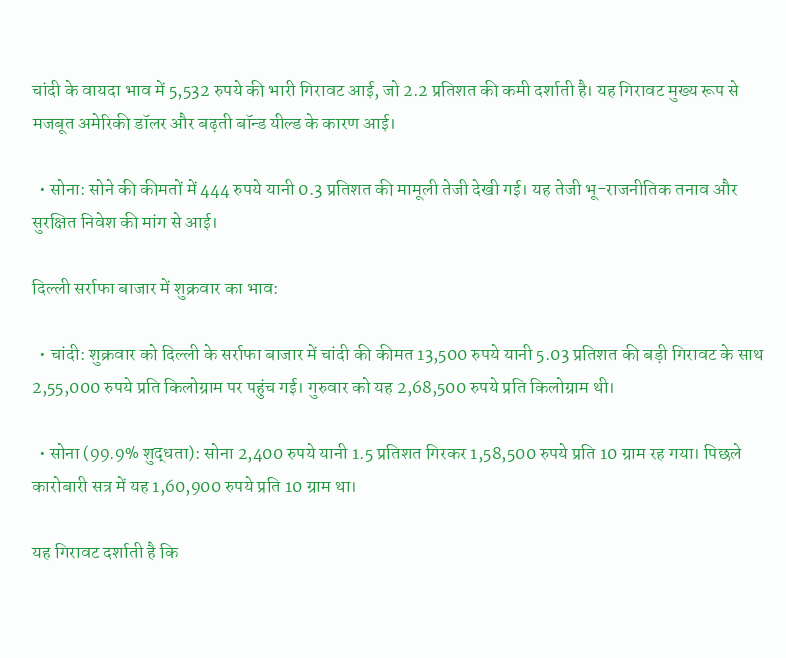चांदी के वायदा भाव में 5,532 रुपये की भारी गिरावट आई, जो 2.2 प्रतिशत की कमी दर्शाती है। यह गिरावट मुख्य रूप से मजबूत अमेरिकी डॉलर और बढ़ती बॉन्ड यील्ड के कारण आई।

  • सोना: सोने की कीमतों में 444 रुपये यानी 0.3 प्रतिशत की मामूली तेजी देखी गई। यह तेजी भू-राजनीतिक तनाव और सुरक्षित निवेश की मांग से आई।

दिल्ली सर्राफा बाजार में शुक्रवार का भाव:

  • चांदी: शुक्रवार को दिल्ली के सर्राफा बाजार में चांदी की कीमत 13,500 रुपये यानी 5.03 प्रतिशत की बड़ी गिरावट के साथ 2,55,000 रुपये प्रति किलोग्राम पर पहुंच गई। गुरुवार को यह 2,68,500 रुपये प्रति किलोग्राम थी।

  • सोना (99.9% शुद्धता): सोना 2,400 रुपये यानी 1.5 प्रतिशत गिरकर 1,58,500 रुपये प्रति 10 ग्राम रह गया। पिछले कारोबारी सत्र में यह 1,60,900 रुपये प्रति 10 ग्राम था।

यह गिरावट दर्शाती है कि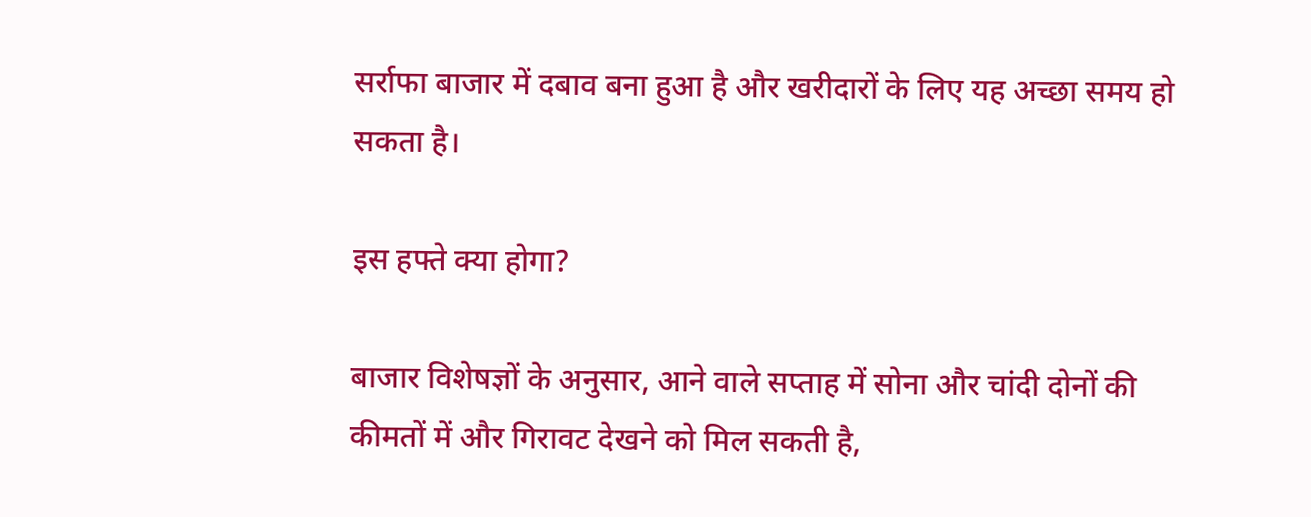सर्राफा बाजार में दबाव बना हुआ है और खरीदारों के लिए यह अच्छा समय हो सकता है।

इस हफ्ते क्या होगा?

बाजार विशेषज्ञों के अनुसार, आने वाले सप्ताह में सोना और चांदी दोनों की कीमतों में और गिरावट देखने को मिल सकती है,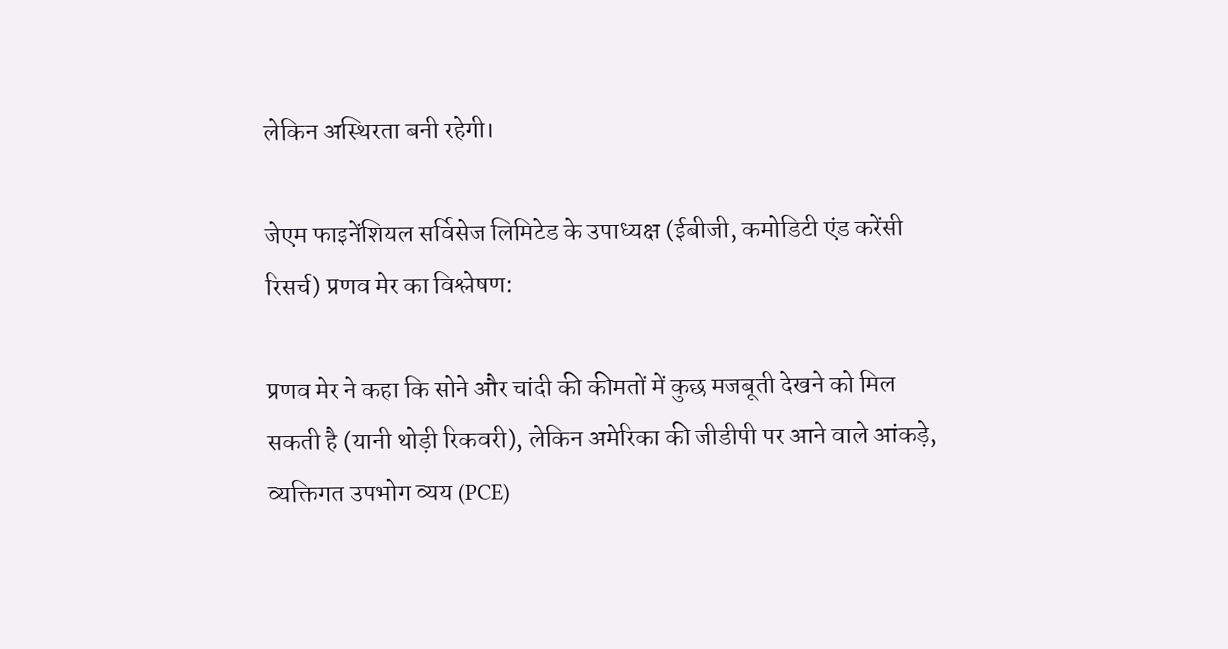लेकिन अस्थिरता बनी रहेगी।

जेएम फाइनेंशियल सर्विसेज लिमिटेड के उपाध्यक्ष (ईबीजी, कमोडिटी एंड करेंसी रिसर्च) प्रणव मेर का विश्लेषण:

प्रणव मेर ने कहा कि सोने और चांदी की कीमतों में कुछ मजबूती देखने को मिल सकती है (यानी थोड़ी रिकवरी), लेकिन अमेरिका की जीडीपी पर आने वाले आंकड़े, व्यक्तिगत उपभोग व्यय (PCE)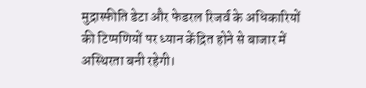मुद्रास्फीति डेटा और फेडरल रिजर्व के अधिकारियों की टिप्पणियों पर ध्यान केंद्रित होने से बाजार में अस्थिरता बनी रहेगी।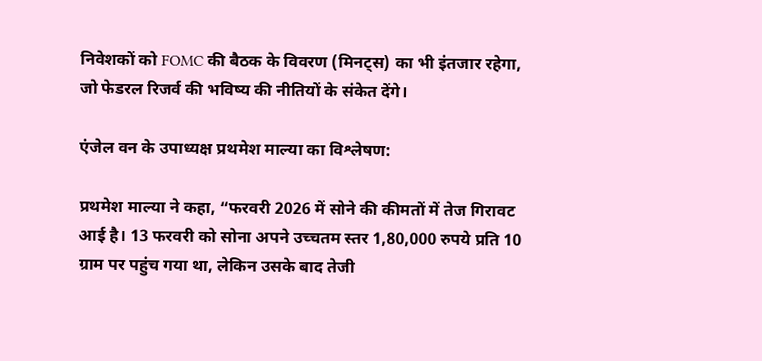निवेशकों को FOMC की बैठक के विवरण (मिनट्स) का भी इंतजार रहेगा, जो फेडरल रिजर्व की भविष्य की नीतियों के संकेत देंगे।

एंजेल वन के उपाध्यक्ष प्रथमेश माल्या का विश्लेषण:

प्रथमेश माल्या ने कहा, “फरवरी 2026 में सोने की कीमतों में तेज गिरावट आई है। 13 फरवरी को सोना अपने उच्चतम स्तर 1,80,000 रुपये प्रति 10 ग्राम पर पहुंच गया था, लेकिन उसके बाद तेजी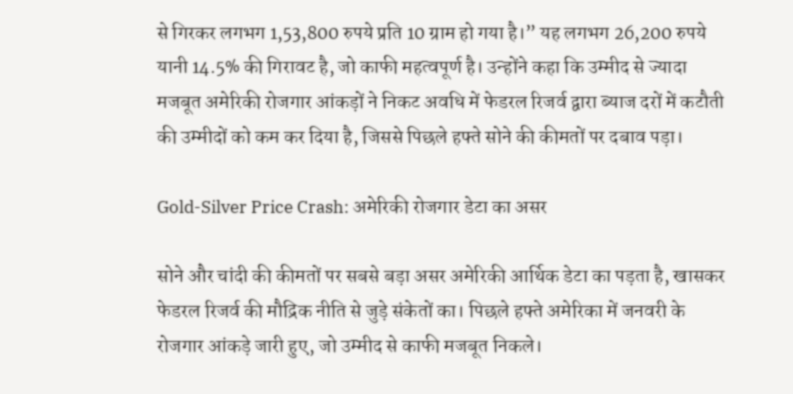से गिरकर लगभग 1,53,800 रुपये प्रति 10 ग्राम हो गया है।” यह लगभग 26,200 रुपये यानी 14.5% की गिरावट है, जो काफी महत्वपूर्ण है। उन्होंने कहा कि उम्मीद से ज्यादा मजबूत अमेरिकी रोजगार आंकड़ों ने निकट अवधि में फेडरल रिजर्व द्वारा ब्याज दरों में कटौती की उम्मीदों को कम कर दिया है, जिससे पिछले हफ्ते सोने की कीमतों पर दबाव पड़ा।

Gold-Silver Price Crash: अमेरिकी रोजगार डेटा का असर

सोने और चांदी की कीमतों पर सबसे बड़ा असर अमेरिकी आर्थिक डेटा का पड़ता है, खासकर फेडरल रिजर्व की मौद्रिक नीति से जुड़े संकेतों का। पिछले हफ्ते अमेरिका में जनवरी के रोजगार आंकड़े जारी हुए, जो उम्मीद से काफी मजबूत निकले।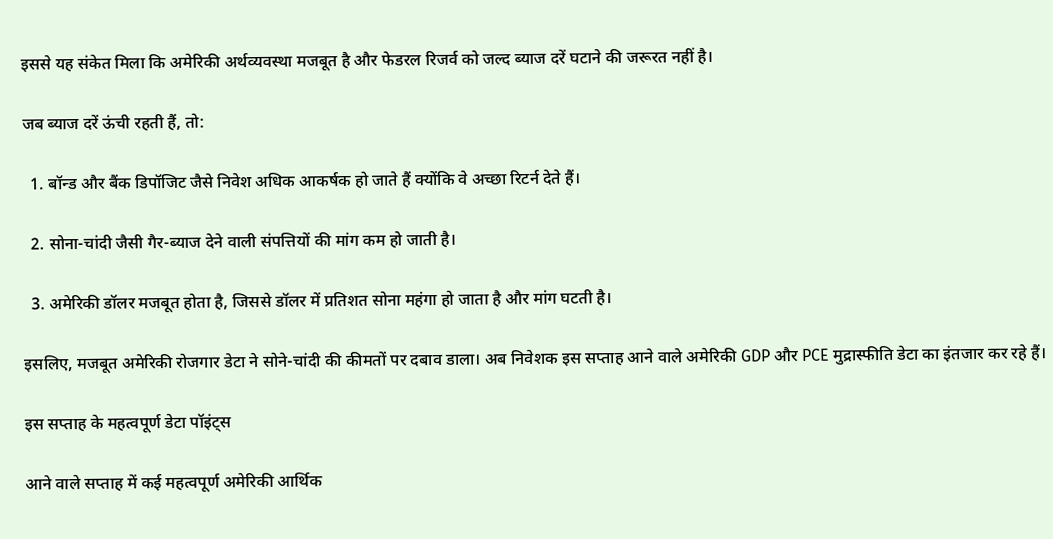इससे यह संकेत मिला कि अमेरिकी अर्थव्यवस्था मजबूत है और फेडरल रिजर्व को जल्द ब्याज दरें घटाने की जरूरत नहीं है।

जब ब्याज दरें ऊंची रहती हैं, तो:

  1. बॉन्ड और बैंक डिपॉजिट जैसे निवेश अधिक आकर्षक हो जाते हैं क्योंकि वे अच्छा रिटर्न देते हैं।

  2. सोना-चांदी जैसी गैर-ब्याज देने वाली संपत्तियों की मांग कम हो जाती है।

  3. अमेरिकी डॉलर मजबूत होता है, जिससे डॉलर में प्रतिशत सोना महंगा हो जाता है और मांग घटती है।

इसलिए, मजबूत अमेरिकी रोजगार डेटा ने सोने-चांदी की कीमतों पर दबाव डाला। अब निवेशक इस सप्ताह आने वाले अमेरिकी GDP और PCE मुद्रास्फीति डेटा का इंतजार कर रहे हैं।

इस सप्ताह के महत्वपूर्ण डेटा पॉइंट्स

आने वाले सप्ताह में कई महत्वपूर्ण अमेरिकी आर्थिक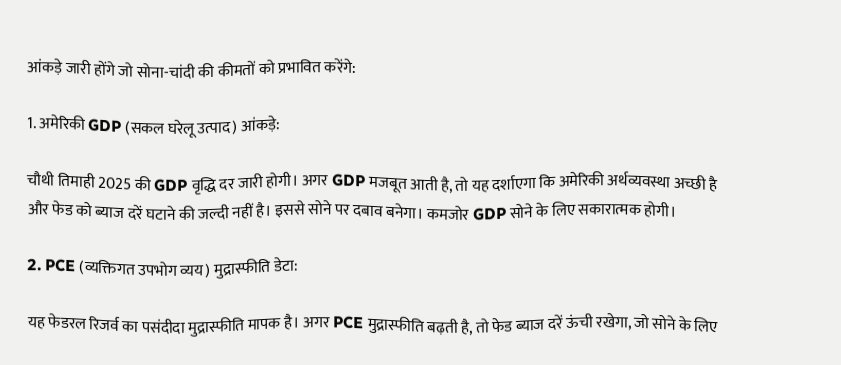आंकड़े जारी होंगे जो सोना-चांदी की कीमतों को प्रभावित करेंगे:

1. अमेरिकी GDP (सकल घरेलू उत्पाद) आंकड़े:

चौथी तिमाही 2025 की GDP वृद्धि दर जारी होगी। अगर GDP मजबूत आती है, तो यह दर्शाएगा कि अमेरिकी अर्थव्यवस्था अच्छी है और फेड को ब्याज दरें घटाने की जल्दी नहीं है। इससे सोने पर दबाव बनेगा। कमजोर GDP सोने के लिए सकारात्मक होगी।

2. PCE (व्यक्तिगत उपभोग व्यय) मुद्रास्फीति डेटा:

यह फेडरल रिजर्व का पसंदीदा मुद्रास्फीति मापक है। अगर PCE मुद्रास्फीति बढ़ती है, तो फेड ब्याज दरें ऊंची रखेगा, जो सोने के लिए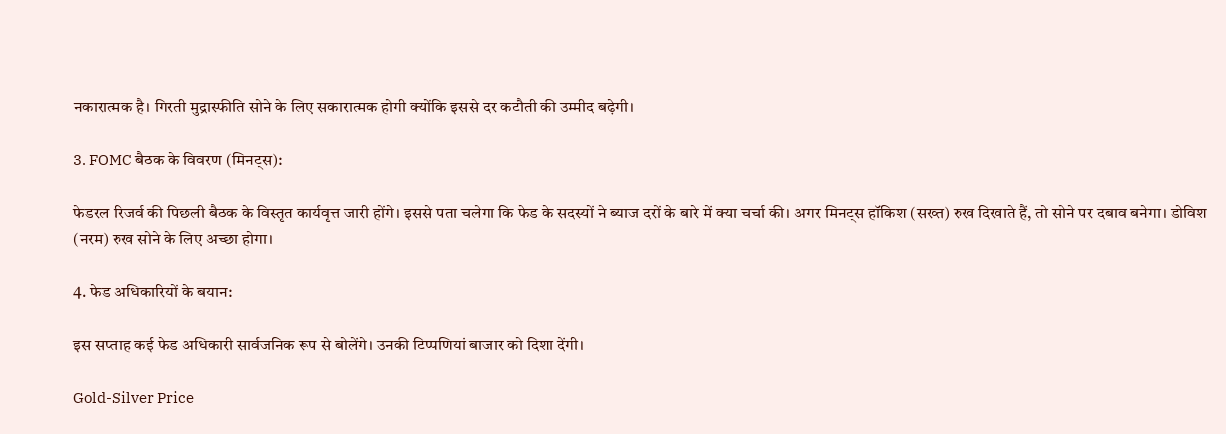नकारात्मक है। गिरती मुद्रास्फीति सोने के लिए सकारात्मक होगी क्योंकि इससे दर कटौती की उम्मीद बढ़ेगी।

3. FOMC बैठक के विवरण (मिनट्स):

फेडरल रिजर्व की पिछली बैठक के विस्तृत कार्यवृत्त जारी होंगे। इससे पता चलेगा कि फेड के सदस्यों ने ब्याज दरों के बारे में क्या चर्चा की। अगर मिनट्स हॉकिश (सख्त) रुख दिखाते हैं, तो सोने पर दबाव बनेगा। डोविश (नरम) रुख सोने के लिए अच्छा होगा।

4. फेड अधिकारियों के बयान:

इस सप्ताह कई फेड अधिकारी सार्वजनिक रूप से बोलेंगे। उनकी टिप्पणियां बाजार को दिशा देंगी।

Gold-Silver Price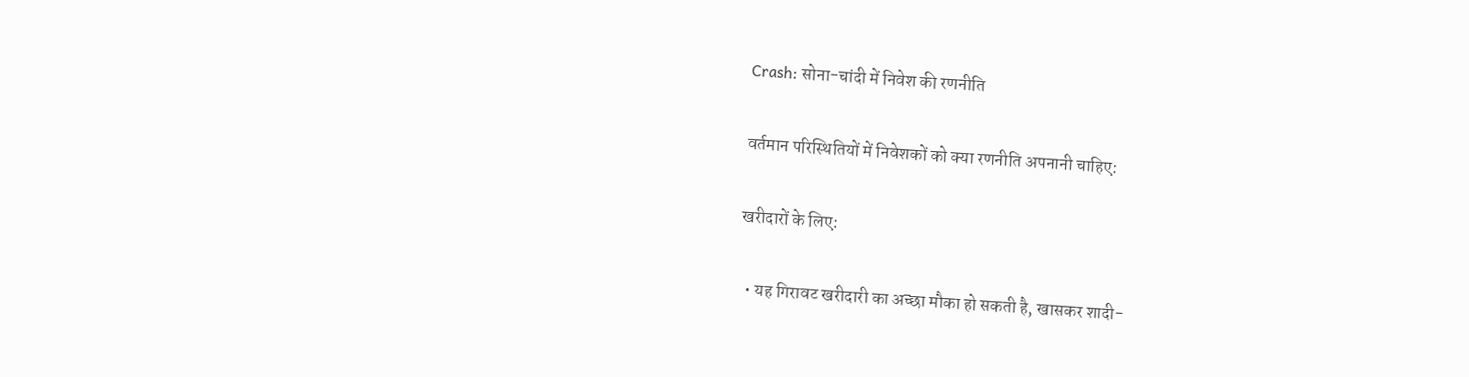Crash: सोना-चांदी में निवेश की रणनीति

वर्तमान परिस्थितियों में निवेशकों को क्या रणनीति अपनानी चाहिए:

खरीदारों के लिए:

  • यह गिरावट खरीदारी का अच्छा मौका हो सकती है, खासकर शादी-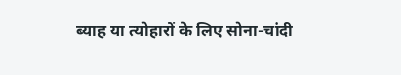ब्याह या त्योहारों के लिए सोना-चांदी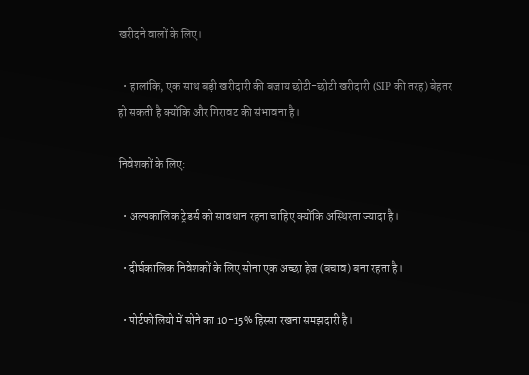खरीदने वालों के लिए।

  • हालांकि, एक साथ बड़ी खरीदारी की बजाय छोटी-छोटी खरीदारी (SIP की तरह) बेहतर हो सकती है क्योंकि और गिरावट की संभावना है।

निवेशकों के लिए:

  • अल्पकालिक ट्रेडर्स को सावधान रहना चाहिए क्योंकि अस्थिरता ज्यादा है।

  • दीर्घकालिक निवेशकों के लिए सोना एक अच्छा हेज (बचाव) बना रहता है।

  • पोर्टफोलियो में सोने का 10-15% हिस्सा रखना समझदारी है।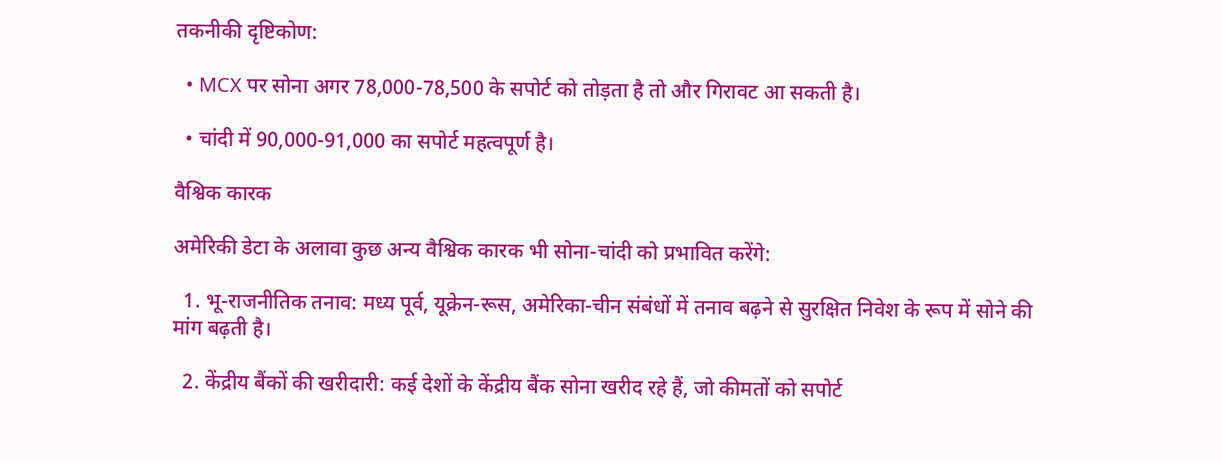तकनीकी दृष्टिकोण:

  • MCX पर सोना अगर 78,000-78,500 के सपोर्ट को तोड़ता है तो और गिरावट आ सकती है।

  • चांदी में 90,000-91,000 का सपोर्ट महत्वपूर्ण है।

वैश्विक कारक

अमेरिकी डेटा के अलावा कुछ अन्य वैश्विक कारक भी सोना-चांदी को प्रभावित करेंगे:

  1. भू-राजनीतिक तनाव: मध्य पूर्व, यूक्रेन-रूस, अमेरिका-चीन संबंधों में तनाव बढ़ने से सुरक्षित निवेश के रूप में सोने की मांग बढ़ती है।

  2. केंद्रीय बैंकों की खरीदारी: कई देशों के केंद्रीय बैंक सोना खरीद रहे हैं, जो कीमतों को सपोर्ट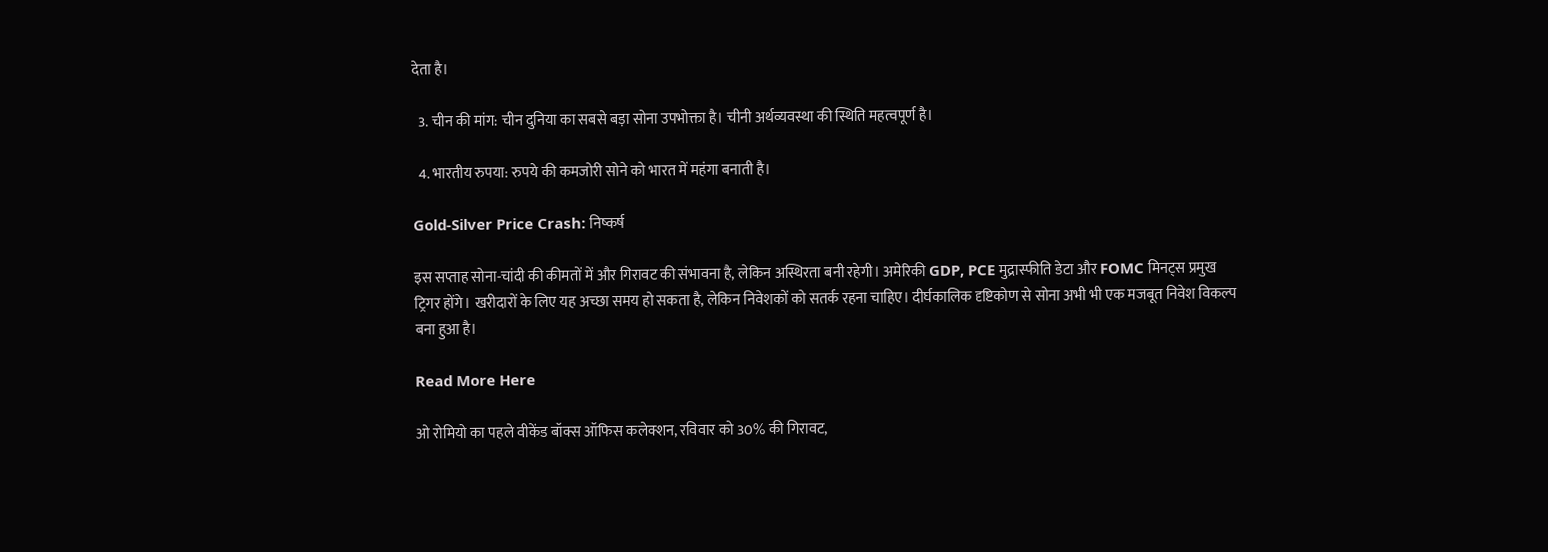देता है।

  3. चीन की मांग: चीन दुनिया का सबसे बड़ा सोना उपभोक्ता है। चीनी अर्थव्यवस्था की स्थिति महत्वपूर्ण है।

  4. भारतीय रुपया: रुपये की कमजोरी सोने को भारत में महंगा बनाती है।

Gold-Silver Price Crash: निष्कर्ष

इस सप्ताह सोना-चांदी की कीमतों में और गिरावट की संभावना है, लेकिन अस्थिरता बनी रहेगी। अमेरिकी GDP, PCE मुद्रास्फीति डेटा और FOMC मिनट्स प्रमुख ट्रिगर होंगे। खरीदारों के लिए यह अच्छा समय हो सकता है, लेकिन निवेशकों को सतर्क रहना चाहिए। दीर्घकालिक दृष्टिकोण से सोना अभी भी एक मजबूत निवेश विकल्प बना हुआ है।

Read More Here

ओ रोमियो का पहले वीकेंड बॉक्स ऑफिस कलेक्शन, रविवार को 30% की गिरावट,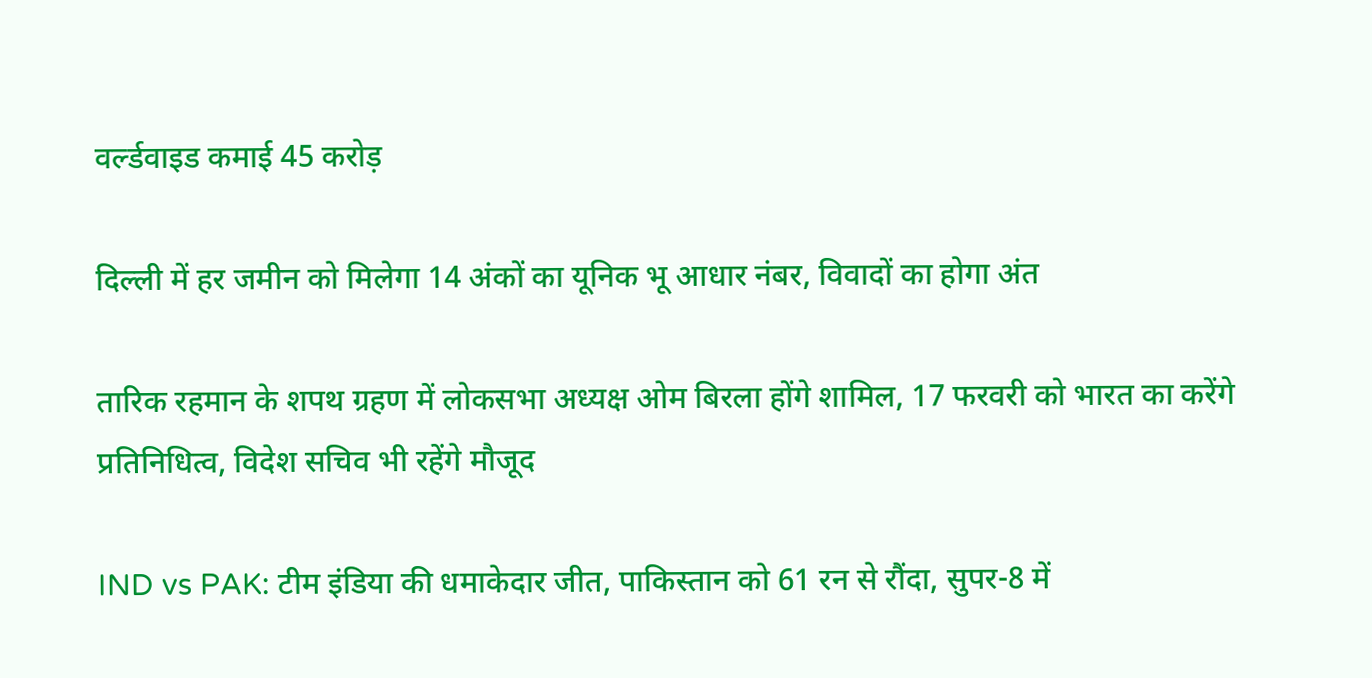वर्ल्डवाइड कमाई 45 करोड़

दिल्ली में हर जमीन को मिलेगा 14 अंकों का यूनिक भू आधार नंबर, विवादों का होगा अंत

तारिक रहमान के शपथ ग्रहण में लोकसभा अध्यक्ष ओम बिरला होंगे शामिल, 17 फरवरी को भारत का करेंगे प्रतिनिधित्व, विदेश सचिव भी रहेंगे मौजूद

IND vs PAK: टीम इंडिया की धमाकेदार जीत, पाकिस्तान को 61 रन से रौंदा, सुपर-8 में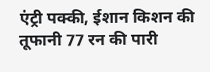एंट्री पक्की, ईशान किशन की तूफानी 77 रन की पारी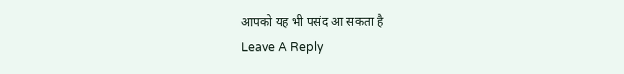आपको यह भी पसंद आ सकता है
Leave A Reply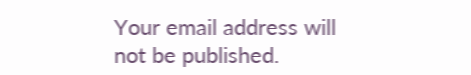Your email address will not be published.